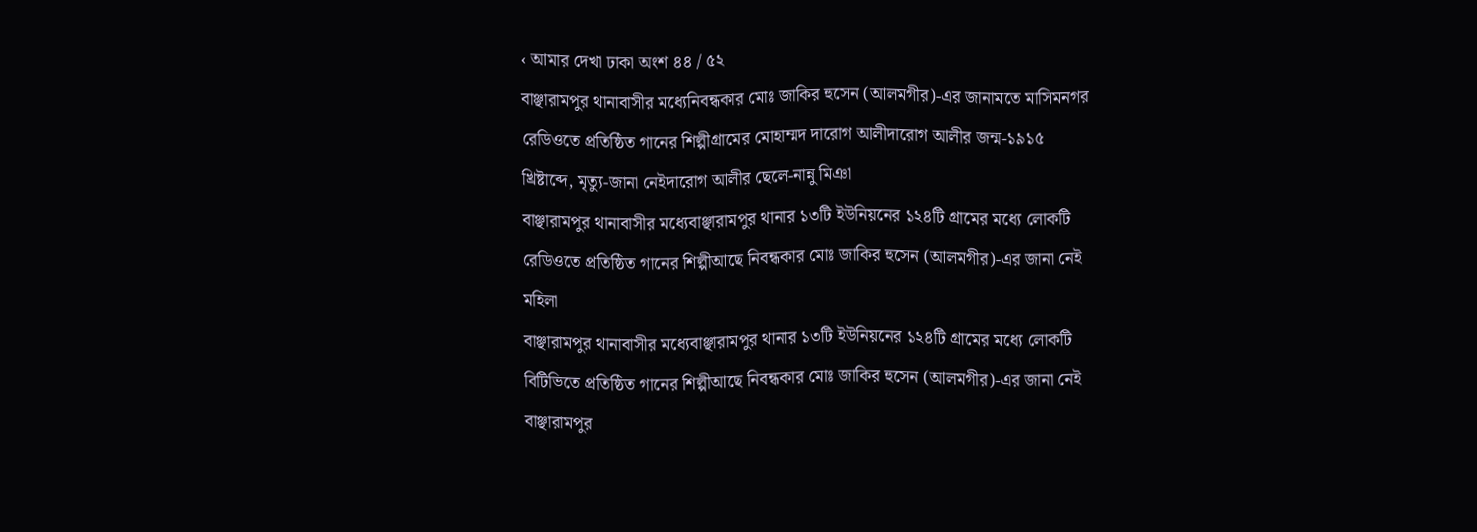‹ আমার দেখা ঢাকা অংশ ৪৪ / ৫২
বাঞ্ছারামপুর থানাবাসীর মধ্যেনিবন্ধকার মোঃ জাকির হুসেন (আলমগীর)-এর জানামতে মাসিমনগর
রেডিওতে প্রতিষ্ঠিত গানের শিল্পীগ্রামের মোহাম্মদ দারোগ আলীদারোগ আলীর জন্ম-১৯১৫
খ্রিষ্টাব্দে, মৃত্যু-জানা নেইদারোগ আলীর ছেলে-নান্নু মিঞা
বাঞ্ছারামপুর থানাবাসীর মধ্যেবাঞ্ছারামপুর থানার ১৩টি ইউনিয়নের ১২৪টি গ্রামের মধ্যে লোকটি
রেডিওতে প্রতিষ্ঠিত গানের শিল্পীআছে নিবন্ধকার মোঃ জাকির হুসেন (আলমগীর)-এর জানা নেই
মহিলা
বাঞ্ছারামপুর থানাবাসীর মধ্যেবাঞ্ছারামপুর থানার ১৩টি ইউনিয়নের ১২৪টি গ্রামের মধ্যে লোকটি
বিটিভিতে প্রতিষ্ঠিত গানের শিল্পীআছে নিবন্ধকার মোঃ জাকির হুসেন (আলমগীর)-এর জানা নেই
বাঞ্ছারামপুর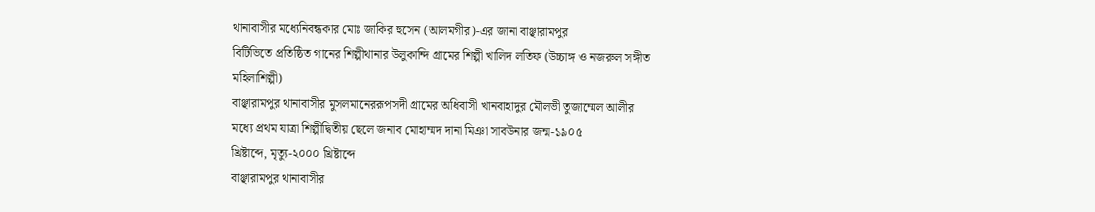থানাবাসীর মধ্যেনিবন্ধকার মোঃ জাকির হুসেন (আলমগীর)-এর জানা বাঞ্ছারামপুর
বিটিভিতে প্রতিষ্ঠিত গানের শিল্পীথানার উলুকান্দি গ্রামের শিল্পী খালিদ লতিফ (উচ্চাঙ্গ ও নজরুল সঙ্গীত
মহিলাশিল্পী)
বাঞ্ছারামপুর থানাবাসীর মুসলমানেররূপসদী গ্রামের অধিবাসী খানবাহাদুর মৌলভী তুজাম্মেল আলীর
মধ্যে প্রথম যাত্রা শিল্পীদ্বিতীয় ছেলে জনাব মোহাম্মদ দানা মিঞা সাবউনার জন্ম-১৯০৫
খ্রিষ্টাব্দে, মৃত্যু-২০০০ খ্রিষ্টাব্দে
বাঞ্ছারামপুর থানাবাসীর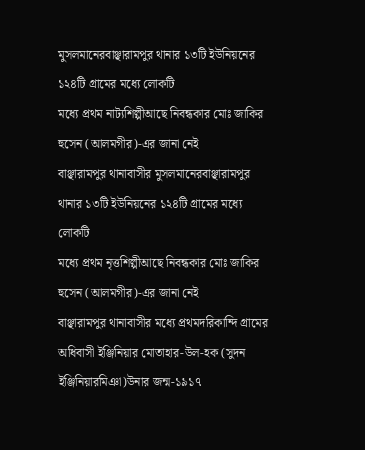মুসলমানেরবাঞ্ছারামপুর থানার ১৩টি ইউনিয়নের ১২৪টি গ্রামের মধ্যে লোকটি
মধ্যে প্রথম নাট্যশিল্পীআছে নিবন্ধকার মোঃ জাকির হুসেন (আলমগীর)-এর জানা নেই
বাঞ্ছারামপুর থানাবাসীর মুসলমানেরবাঞ্ছারামপুর থানার ১৩টি ইউনিয়নের ১২৪টি গ্রামের মধ্যে লোকটি
মধ্যে প্রথম নৃত্তশিল্পীআছে নিবন্ধকার মোঃ জাকির হুসেন (আলমগীর)-এর জানা নেই
বাঞ্ছারামপুর থানাবাসীর মধ্যে প্রথমদরিকান্দি গ্রামের অধিবাসী ইঞ্জিনিয়ার মোতাহার-উল-হক (সুদন
ইঞ্জিনিয়ারমিঞা)উনার জন্ম-১৯১৭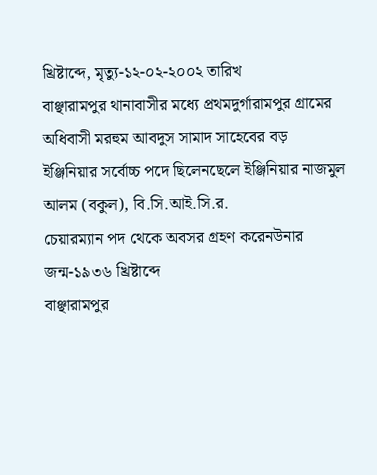খ্রিষ্টাব্দে, মৃত্যু-১২-০২-২০০২ তারিখ
বাঞ্ছারামপুর থানাবাসীর মধ্যে প্রথমদুর্গারামপুর গ্রামের অধিবাসী মরহুম আবদুস সামাদ সাহেবের বড়
ইঞ্জিনিয়ার সর্বোচ্চ পদে ছিলেনছেলে ইঞ্জিনিয়ার নাজমুল আলম (বকুল), বি.সি.আই.সি.র.
চেয়ারম্যান পদ থেকে অবসর গ্রহণ করেনউনার জন্ম-১৯৩৬ খ্রিষ্টাব্দে
বাঞ্ছারামপুর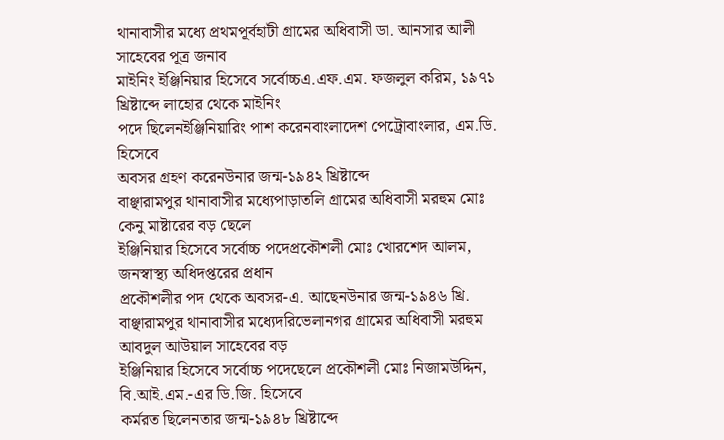থানাবাসীর মধ্যে প্রথমপূর্বহাটী গ্রামের অধিবাসী ডা. আনসার আলী সাহেবের পূত্র জনাব
মাইনিং ইঞ্জিনিয়ার হিসেবে সর্বোচ্চএ.এফ.এম. ফজলুল করিম, ১৯৭১ খ্রিষ্টাব্দে লাহোর থেকে মাইনিং
পদে ছিলেনইঞ্জিনিয়ারিং পাশ করেনবাংলাদেশ পেট্রোবাংলার, এম.ডি. হিসেবে
অবসর গ্রহণ করেনউনার জন্ম-১৯৪২ খ্রিষ্টাব্দে
বাঞ্ছারামপুর থানাবাসীর মধ্যেপাড়াতলি গ্রামের অধিবাসী মরহুম মোঃ কেনু মাষ্টারের বড় ছেলে
ইঞ্জিনিয়ার হিসেবে সর্বোচ্চ পদেপ্রকৌশলী মোঃ খোরশেদ আলম, জনস্বাস্থ্য অধিদপ্তরের প্রধান
প্রকৌশলীর পদ থেকে অবসর-এ. আছেনউনার জন্ম-১৯৪৬ খ্রি.
বাঞ্ছারামপুর থানাবাসীর মধ্যেদরিভেলানগর গ্রামের অধিবাসী মরহুম আবদুল আউয়াল সাহেবের বড়
ইঞ্জিনিয়ার হিসেবে সর্বোচ্চ পদেছেলে প্রকৌশলী মোঃ নিজামউদ্দিন, বি.আই.এম.-এর ডি.জি. হিসেবে
কর্মরত ছিলেনতার জন্ম-১৯৪৮ খ্রিষ্টাব্দে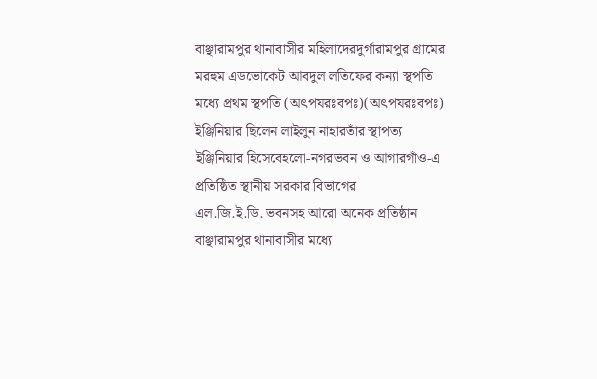বাঞ্ছারামপুর থানাবাসীর মহিলাদেরদুর্গারামপুর গ্রামের মরহুম এডভোকেট আবদুল লতিফের কন্যা স্থপতি
মধ্যে প্রথম স্থপতি (অৎপযরঃবপঃ)(অৎপযরঃবপঃ) ইঞ্জিনিয়ার ছিলেন লাইলুন নাহারতাঁর স্থাপত্য
ইঞ্জিনিয়ার হিসেবেহলো-নগরভবন ও আগারগাঁও-এ প্রতিষ্ঠিত স্থানীয় সরকার বিভাগের
এল.জি.ই.ডি. ভবনসহ আরো অনেক প্রতিষ্ঠান
বাঞ্ছারামপুর থানাবাসীর মধ্যে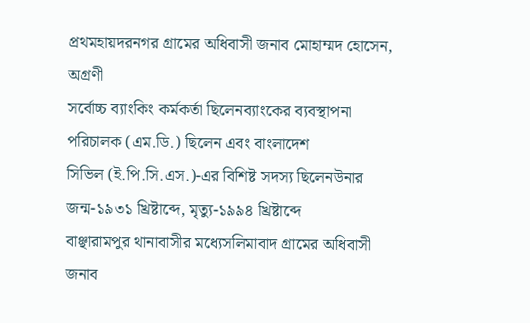প্রথমহায়দরনগর গ্রামের অধিবাসী জনাব মোহাম্মদ হোসেন, অগ্রণী
সর্বোচ্চ ব্যাংকিং কর্মকর্তা ছিলেনব্যাংকের ব্যবস্থাপনা পরিচালক (এম.ডি.) ছিলেন এবং বাংলাদেশ
সিভিল (ই.পি.সি.এস.)-এর বিশিষ্ট সদস্য ছিলেনউনার
জন্ম-১৯৩১ খ্রিষ্টাব্দে, মৃত্যু-১৯৯৪ খ্রিষ্টাব্দে
বাঞ্ছারামপুর থানাবাসীর মধ্যেসলিমাবাদ গ্রামের অধিবাসী জনাব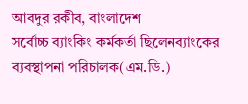আবদুর রকীব, বাংলাদেশ
সর্বোচ্চ ব্যাংকিং কর্মকর্তা ছিলেনব্যাংকের ব্যবস্থাপনা পরিচালক(এম.ডি.)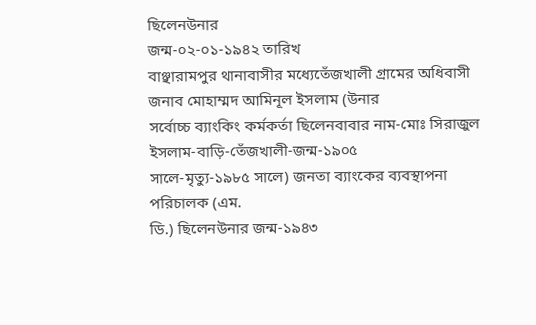ছিলেনউনার
জন্ম-০২-০১-১৯৪২ তারিখ
বাঞ্ছারামপুর থানাবাসীর মধ্যেতেঁজখালী গ্রামের অধিবাসী জনাব মোহাম্মদ আমিনূল ইসলাম (উনার
সর্বোচ্চ ব্যাংকিং কর্মকর্তা ছিলেনবাবার নাম-মোঃ সিরাজুল ইসলাম-বাড়ি-তেঁজখালী-জন্ম-১৯০৫
সালে-মৃত্যু-১৯৮৫ সালে) জনতা ব্যাংকের ব্যবস্থাপনা পরিচালক (এম.
ডি.) ছিলেনউনার জন্ম-১৯৪৩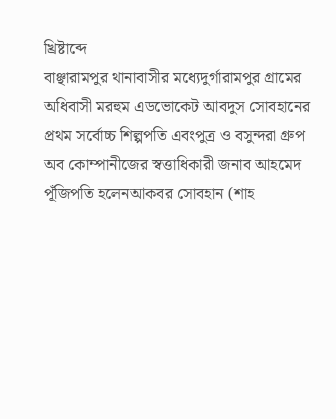খ্রিষ্টাব্দে
বাঞ্ছারামপুর থানাবাসীর মধ্যেদুর্গারামপুর গ্রামের অধিবাসী মরহুম এডভোকেট আবদুস সোবহানের
প্রথম সর্বোচ্চ শিল্পপতি এবংপুত্র ও বসুন্দরা গ্রুপ অব কোম্পানীজের স্বত্তাধিকারী জনাব আহমেদ
পূঁজিপতি হলেনআকবর সোবহান (শাহ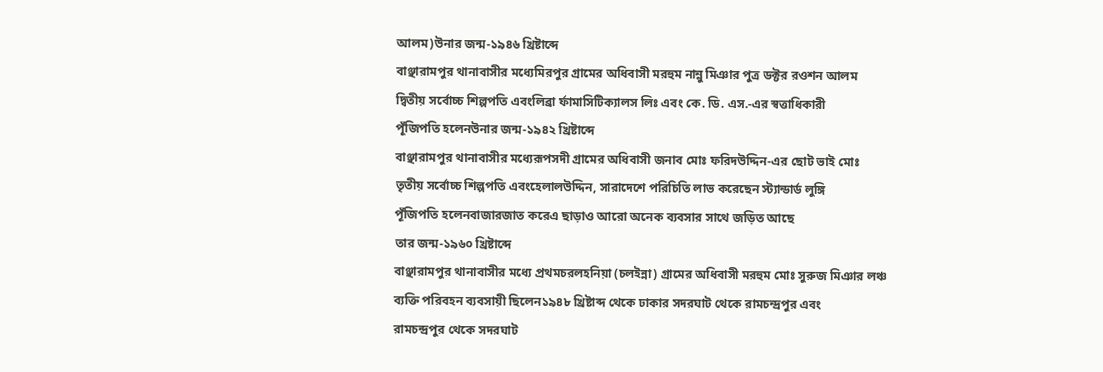আলম)উনার জন্ম-১৯৪৬ খ্রিষ্টাব্দে
বাঞ্ছারামপুর থানাবাসীর মধ্যেমিরপুর গ্রামের অধিবাসী মরহুম নান্নু মিঞার পুত্র ডক্টর রওশন আলম
দ্বিতীয় সর্বোচ্চ শিল্পপতি এবংলিব্রা র্ফামাসিটিক্যালস লিঃ এবং কে. ডি. এস.-এর স্বত্তাধিকারী
পূঁজিপতি হলেনউনার জন্ম-১৯৪২ খ্রিষ্টাব্দে
বাঞ্ছারামপুর থানাবাসীর মধ্যেরূপসদী গ্রামের অধিবাসী জনাব মোঃ ফরিদউদ্দিন-এর ছোট ভাই মোঃ
তৃতীয় সর্বোচ্চ শিল্পপতি এবংহেলালউদ্দিন, সারাদেশে পরিচিতি লাভ করেছেন স্ট্যান্ডার্ড লুঙ্গি
পূঁজিপতি হলেনবাজারজাত করেএ ছাড়াও আরো অনেক ব্যবসার সাথে জড়িত আছে
তার জন্ম-১৯৬০ খ্রিষ্টাব্দে
বাঞ্ছারামপুর থানাবাসীর মধ্যে প্রথমচরলহনিয়া (চলইন্না) গ্রামের অধিবাসী মরহুম মোঃ সুরুজ মিঞার লঞ্চ
ব্যক্তি পরিবহন ব্যবসায়ী ছিলেন১৯৪৮ খ্রিষ্টাব্দ থেকে ঢাকার সদরঘাট থেকে রামচন্দ্রপুর এবং
রামচন্দ্রপুর থেকে সদরঘাট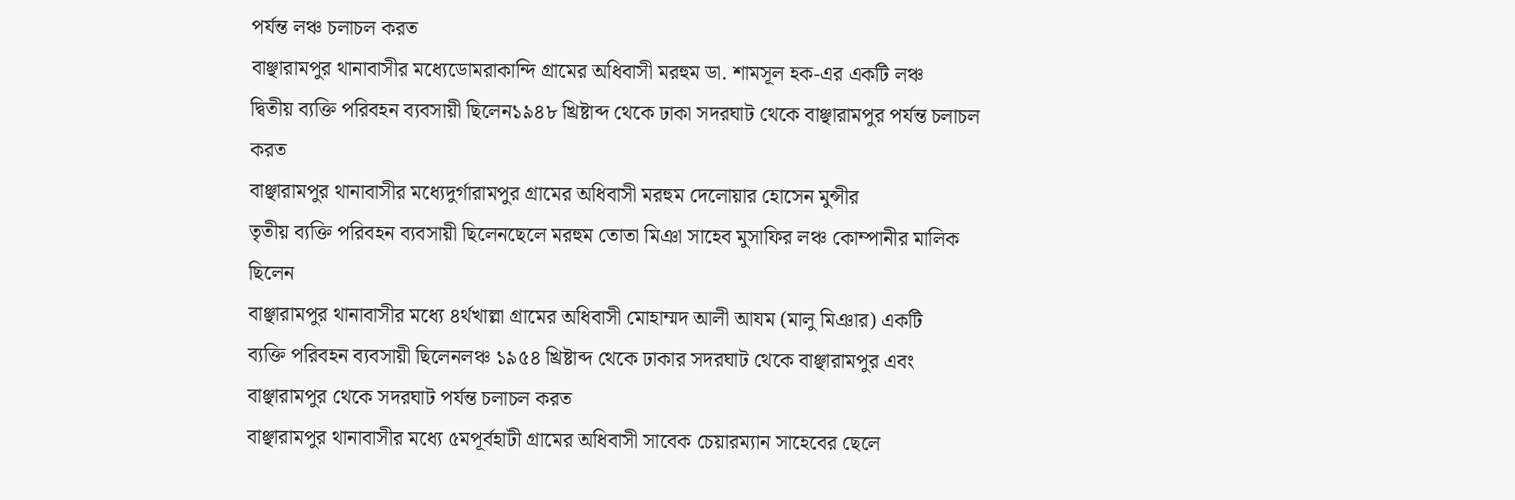পর্যন্ত লঞ্চ চলাচল করত
বাঞ্ছারামপুর থানাবাসীর মধ্যেডোমরাকান্দি গ্রামের অধিবাসী মরহুম ডা. শামসূল হক-এর একটি লঞ্চ
দ্বিতীয় ব্যক্তি পরিবহন ব্যবসায়ী ছিলেন১৯৪৮ খ্রিষ্টাব্দ থেকে ঢাকা সদরঘাট থেকে বাঞ্ছারামপুর পর্যন্ত চলাচল
করত
বাঞ্ছারামপুর থানাবাসীর মধ্যেদুর্গারামপুর গ্রামের অধিবাসী মরহুম দেলোয়ার হোসেন মুন্সীর
তৃতীয় ব্যক্তি পরিবহন ব্যবসায়ী ছিলেনছেলে মরহুম তোতা মিঞা সাহেব মুসাফির লঞ্চ কোম্পানীর মালিক
ছিলেন
বাঞ্ছারামপুর থানাবাসীর মধ্যে ৪র্থখাল্লা গ্রামের অধিবাসী মোহাম্মদ আলী আযম (মালু মিঞার) একটি
ব্যক্তি পরিবহন ব্যবসায়ী ছিলেনলঞ্চ ১৯৫৪ খ্রিষ্টাব্দ থেকে ঢাকার সদরঘাট থেকে বাঞ্ছারামপুর এবং
বাঞ্ছারামপুর থেকে সদরঘাট পর্যন্ত চলাচল করত
বাঞ্ছারামপুর থানাবাসীর মধ্যে ৫মপূর্বহাটী গ্রামের অধিবাসী সাবেক চেয়ারম্যান সাহেবের ছেলে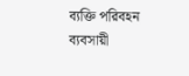ব্যক্তি পরিবহন ব্যবসায়ী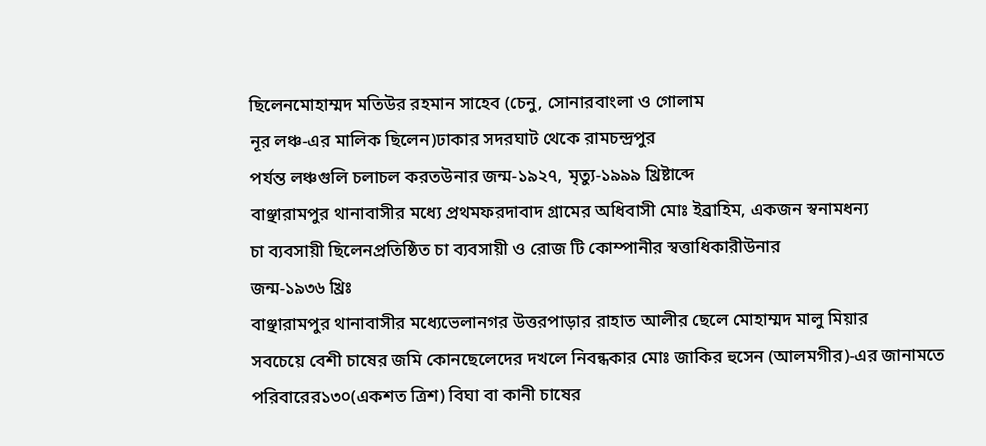ছিলেনমোহাম্মদ মতিউর রহমান সাহেব (চেনু, সোনারবাংলা ও গোলাম
নূর লঞ্চ-এর মালিক ছিলেন)ঢাকার সদরঘাট থেকে রামচন্দ্রপুর
পর্যন্ত লঞ্চগুলি চলাচল করতউনার জন্ম-১৯২৭, মৃত্যু-১৯৯৯ খ্রিষ্টাব্দে
বাঞ্ছারামপুর থানাবাসীর মধ্যে প্রথমফরদাবাদ গ্রামের অধিবাসী মোঃ ইব্রাহিম, একজন স্বনামধন্য
চা ব্যবসায়ী ছিলেনপ্রতিষ্ঠিত চা ব্যবসায়ী ও রোজ টি কোম্পানীর স্বত্তাধিকারীউনার
জন্ম-১৯৩৬ খ্রিঃ
বাঞ্ছারামপুর থানাবাসীর মধ্যেভেলানগর উত্তরপাড়ার রাহাত আলীর ছেলে মোহাম্মদ মালু মিয়ার
সবচেয়ে বেশী চাষের জমি কোনছেলেদের দখলে নিবন্ধকার মোঃ জাকির হুসেন (আলমগীর)-এর জানামতে
পরিবারের১৩০(একশত ত্রিশ) বিঘা বা কানী চাষের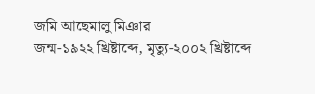জমি আছেমালু মিঞার
জন্ম-১৯২২ খ্রিষ্টাব্দে, মৃত্যু-২০০২ খ্রিষ্টাব্দে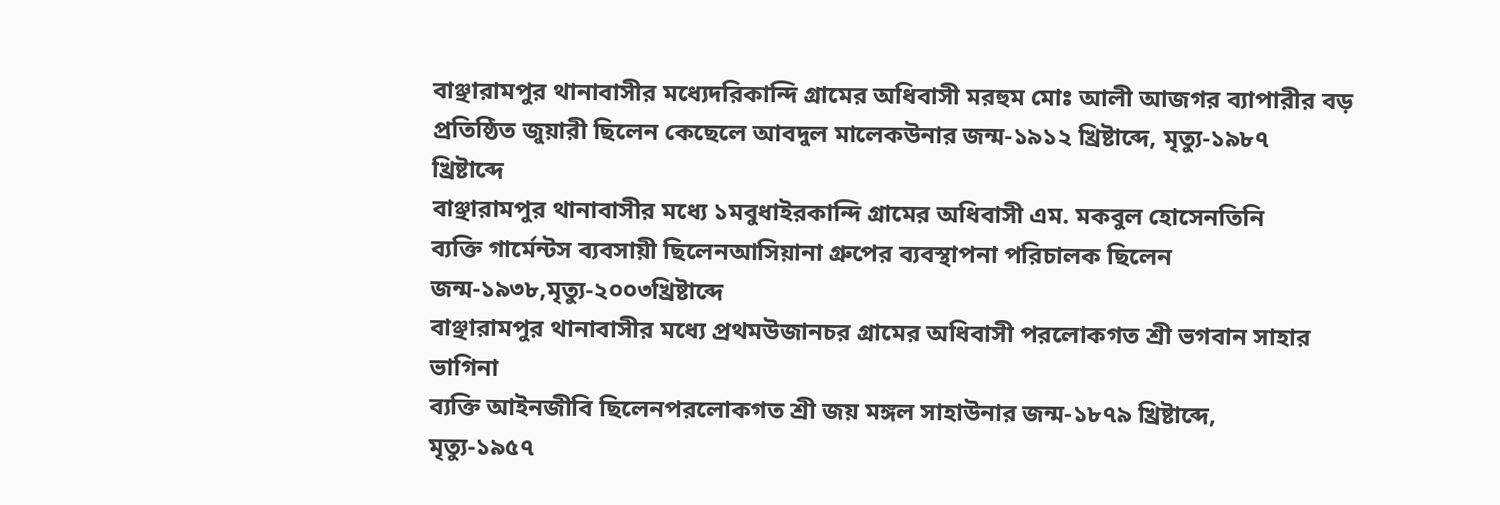বাঞ্ছারামপুর থানাবাসীর মধ্যেদরিকান্দি গ্রামের অধিবাসী মরহুম মোঃ আলী আজগর ব্যাপারীর বড়
প্রতিষ্ঠিত জুয়ারী ছিলেন কেছেলে আবদুল মালেকউনার জন্ম-১৯১২ খ্রিষ্টাব্দে, মৃত্যু-১৯৮৭
খ্রিষ্টাব্দে
বাঞ্ছারামপুর থানাবাসীর মধ্যে ১মবুধাইরকান্দি গ্রামের অধিবাসী এম. মকবুল হোসেনতিনি
ব্যক্তি গার্মেন্টস ব্যবসায়ী ছিলেনআসিয়ানা গ্রুপের ব্যবস্থাপনা পরিচালক ছিলেন
জন্ম-১৯৩৮,মৃত্যু-২০০৩খ্রিষ্টাব্দে
বাঞ্ছারামপুর থানাবাসীর মধ্যে প্রথমউজানচর গ্রামের অধিবাসী পরলোকগত শ্রী ভগবান সাহার ভাগিনা
ব্যক্তি আইনজীবি ছিলেনপরলোকগত শ্রী জয় মঙ্গল সাহাউনার জন্ম-১৮৭৯ খ্রিষ্টাব্দে,
মৃত্যু-১৯৫৭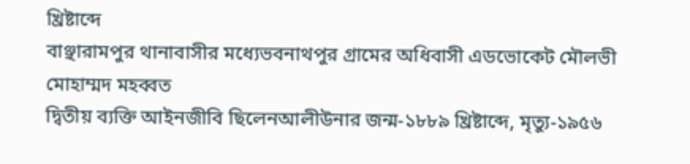খ্রিষ্টাব্দে
বাঞ্ছারামপুর থানাবাসীর মধ্যেভবনাথপুর গ্রামের অধিবাসী এডভোকেট মৌলভী মোহাম্মদ মহব্বত
দ্বিতীয় ব্যক্তি আইনজীবি ছিলেনআলীউনার জন্ম-১৮৮৯ খ্রিষ্টাব্দে, মৃত্যু-১৯৫৬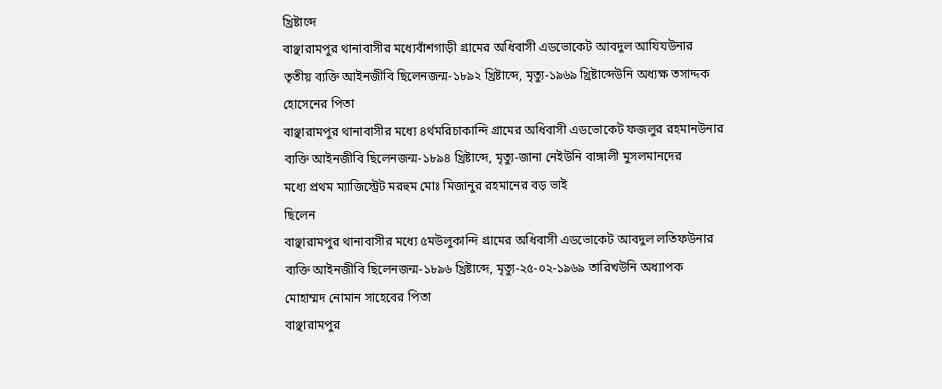খ্রিষ্টাব্দে
বাঞ্ছারামপুর থানাবাসীর মধ্যেবাঁশগাড়ী গ্রামের অধিবাসী এডভোকেট আবদুল আযিযউনার
তৃতীয় ব্যক্তি আইনজীবি ছিলেনজন্ম-১৮৯২ খ্রিষ্টাব্দে, মৃত্যু-১৯৬৯ খ্রিষ্টাব্দেউনি অধ্যক্ষ তসাদ্দক
হোসেনের পিতা
বাঞ্ছারামপুর থানাবাসীর মধ্যে ৪র্থমরিচাকান্দি গ্রামের অধিবাসী এডভোকেট ফজলুর রহমানউনার
ব্যক্তি আইনজীবি ছিলেনজন্ম-১৮৯৪ খ্রিষ্টাব্দে, মৃত্যু-জানা নেইউনি বাঙ্গালী মুসলমানদের
মধ্যে প্রথম ম্যাজিস্ট্রেট মরহুম মোঃ মিজানুর রহমানের বড় ভাই
ছিলেন
বাঞ্ছারামপুর থানাবাসীর মধ্যে ৫মউলুকান্দি গ্রামের অধিবাসী এডভোকেট আবদুল লতিফউনার
ব্যক্তি আইনজীবি ছিলেনজন্ম-১৮৯৬ খ্রিষ্টাব্দে, মৃত্যু-২৫-০২-১৯৬৯ তারিখউনি অধ্যাপক
মোহাম্মদ নোমান সাহেবের পিতা
বাঞ্ছারামপুর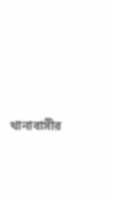থানাবাসীর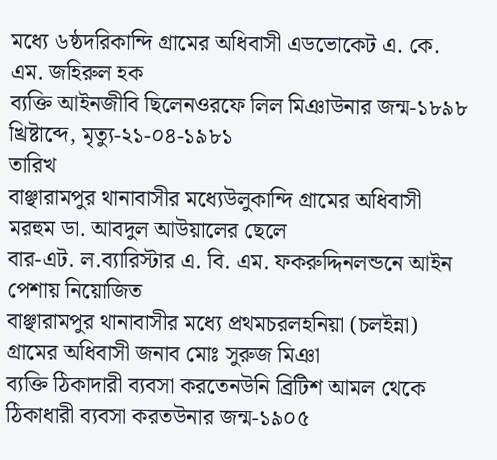মধ্যে ৬ষ্ঠদরিকান্দি গ্রামের অধিবাসী এডভোকেট এ. কে. এম. জহিরুল হক
ব্যক্তি আইনজীবি ছিলেনওরফে লিল মিঞাউনার জন্ম-১৮৯৮ খ্রিষ্টাব্দে, মৃত্যু-২১-০৪-১৯৮১
তারিখ
বাঞ্ছারামপুর থানাবাসীর মধ্যেউলুকান্দি গ্রামের অধিবাসী মরহুম ডা. আবদুল আউয়ালের ছেলে
বার-এট. ল.ব্যারিস্টার এ. বি. এম. ফকরুদ্দিনলন্ডনে আইন পেশায় নিয়োজিত
বাঞ্ছারামপুর থানাবাসীর মধ্যে প্রথমচরলহনিয়া (চলইন্না) গ্রামের অধিবাসী জনাব মোঃ সুরুজ মিঞা
ব্যক্তি ঠিকাদারী ব্যবসা করতেনউনি ব্রিটিশ আমল থেকে ঠিকাধারী ব্যবসা করতউনার জন্ম-১৯০৫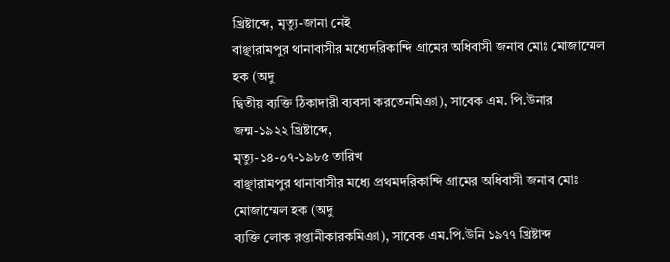খ্রিষ্টাব্দে, মৃত্যু-জানা নেই
বাঞ্ছারামপুর থানাবাসীর মধ্যেদরিকান্দি গ্রামের অধিবাসী জনাব মোঃ মোজাম্মেল হক (অদু
দ্বিতীয় ব্যক্তি ঠিকাদারী ব্যবসা করতেনমিঞা), সাবেক এম. পি.উনার জন্ম-১৯২২ খ্রিষ্টাব্দে,
মৃত্যু-১৪-০৭-১৯৮৫ তারিখ
বাঞ্ছারামপুর থানাবাসীর মধ্যে প্রথমদরিকান্দি গ্রামের অধিবাসী জনাব মোঃ মোজাম্মেল হক (অদু
ব্যক্তি লোক রপ্তানীকারকমিঞা), সাবেক এম.পি.উনি ১৯৭৭ খ্রিষ্টাব্দ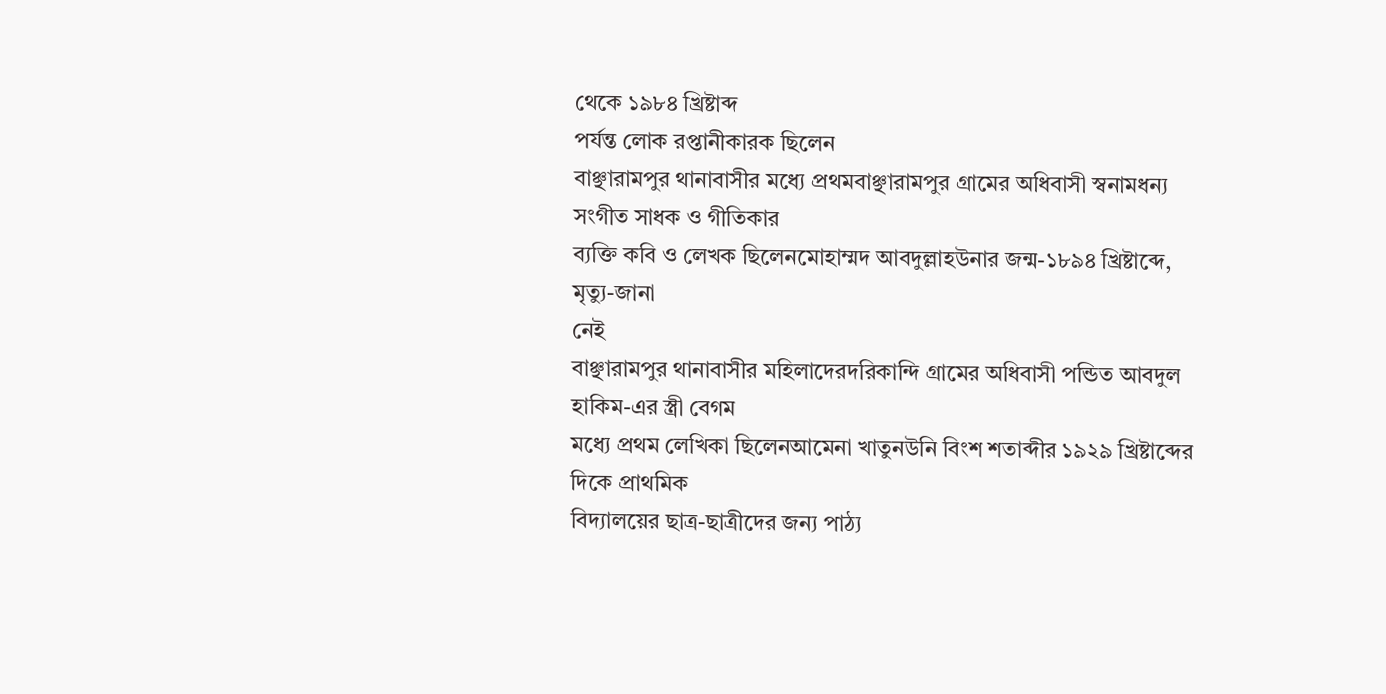থেকে ১৯৮৪ খ্রিষ্টাব্দ
পর্যন্ত লোক রপ্তানীকারক ছিলেন
বাঞ্ছারামপুর থানাবাসীর মধ্যে প্রথমবাঞ্ছারামপুর গ্রামের অধিবাসী স্বনামধন্য সংগীত সাধক ও গীতিকার
ব্যক্তি কবি ও লেখক ছিলেনমোহাম্মদ আবদুল্লাহউনার জন্ম-১৮৯৪ খ্রিষ্টাব্দে, মৃত্যু-জানা
নেই
বাঞ্ছারামপুর থানাবাসীর মহিলাদেরদরিকান্দি গ্রামের অধিবাসী পন্ডিত আবদুল হাকিম-এর স্ত্রী বেগম
মধ্যে প্রথম লেখিকা ছিলেনআমেনা খাতুনউনি বিংশ শতাব্দীর ১৯২৯ খ্রিষ্টাব্দের দিকে প্রাথমিক
বিদ্যালয়ের ছাত্র-ছাত্রীদের জন্য পাঠ্য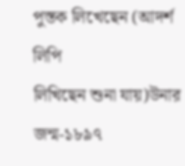পুস্তক লিখেছেন (আদর্শ লিপি
লিখিছেন শুনা যায়)উনার জন্ম-১৮৯৭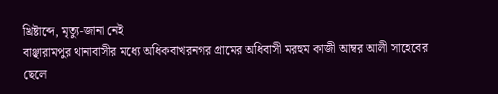খ্রিষ্টাব্দে, মৃত্যু-জানা নেই
বাঞ্ছারামপুর থানাবাসীর মধ্যে অধিকবাখরনগর গ্রামের অধিবাসী মরহুম কাজী আম্বর আলী সাহেবের ছেলে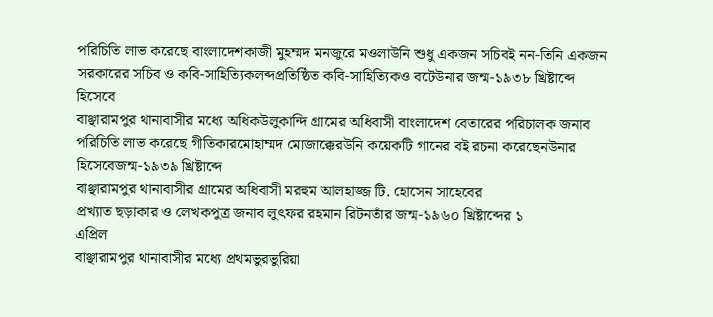পরিচিতি লাভ করেছে বাংলাদেশকাজী মুহম্মদ মনজুরে মওলাউনি শুধু একজন সচিবই নন-তিনি একজন
সরকারের সচিব ও কবি-সাহিত্যিকলব্দপ্রতিষ্ঠিত কবি-সাহিত্যিকও বটেউনার জন্ম-১৯৩৮ খ্রিষ্টাব্দে
হিসেবে
বাঞ্ছারামপুর থানাবাসীর মধ্যে অধিকউলুকান্দি গ্রামের অধিবাসী বাংলাদেশ বেতারের পরিচালক জনাব
পরিচিতি লাভ করেছে গীতিকারমোহাম্মদ মোজাক্কেরউনি কয়েকটি গানের বই রচনা করেছেনউনার
হিসেবেজন্ম-১৯৩৯ খ্রিষ্টাব্দে
বাঞ্ছারামপুর থানাবাসীর গ্রামের অধিবাসী মরহুম আলহাজ্জ টি. হোসেন সাহেবের
প্রখ্যাত ছড়াকার ও লেখকপুত্র জনাব লুৎফর রহমান রিটনতাঁর জন্ম-১৯৬০ খ্রিষ্টাব্দের ১
এপ্রিল
বাঞ্ছারামপুর থানাবাসীর মধ্যে প্রথমভুরভুরিয়া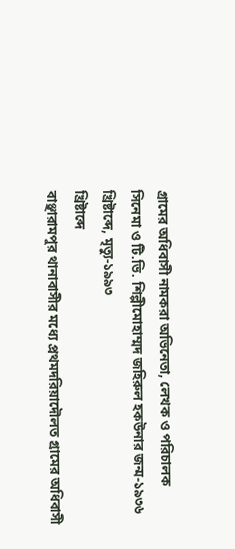গ্রামের অধিবাসী নামকরা অভিনেতা, লেখক ও পরিচালক
সিনেমা ও টি.ভি. শিল্পীমোহাম্মদ জহিরুল হকউনার জন্ম-১৯৩৬ খ্রিষ্টাব্দে, মৃত্যু-১৯৯৩
খ্রিষ্টাব্দে
বাঞ্ছারামপুর থানাবাসীর মধ্যে প্রথমদরিয়াদৌলত গ্রামের অধিবাসী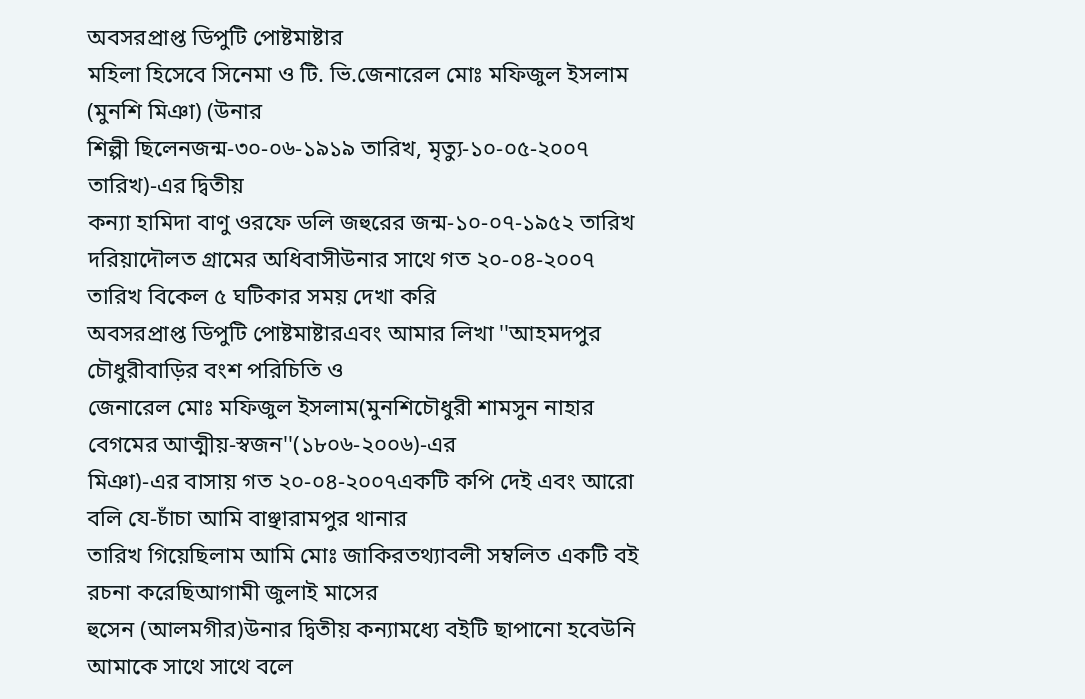অবসরপ্রাপ্ত ডিপুটি পোষ্টমাষ্টার
মহিলা হিসেবে সিনেমা ও টি. ভি.জেনারেল মোঃ মফিজুল ইসলাম (মুনশি মিঞা) (উনার
শিল্পী ছিলেনজন্ম-৩০-০৬-১৯১৯ তারিখ, মৃত্যু-১০-০৫-২০০৭ তারিখ)-এর দ্বিতীয়
কন্যা হামিদা বাণু ওরফে ডলি জহুরের জন্ম-১০-০৭-১৯৫২ তারিখ
দরিয়াদৌলত গ্রামের অধিবাসীউনার সাথে গত ২০-০৪-২০০৭ তারিখ বিকেল ৫ ঘটিকার সময় দেখা করি
অবসরপ্রাপ্ত ডিপুটি পোষ্টমাষ্টারএবং আমার লিখা ''আহমদপুর চৌধুরীবাড়ির বংশ পরিচিতি ও
জেনারেল মোঃ মফিজুল ইসলাম(মুনশিচৌধুরী শামসুন নাহার বেগমের আত্মীয়-স্বজন''(১৮০৬-২০০৬)-এর
মিঞা)-এর বাসায় গত ২০-০৪-২০০৭একটি কপি দেই এবং আরো বলি যে-চাঁচা আমি বাঞ্ছারামপুর থানার
তারিখ গিয়েছিলাম আমি মোঃ জাকিরতথ্যাবলী সম্বলিত একটি বই রচনা করেছিআগামী জুলাই মাসের
হুসেন (আলমগীর)উনার দ্বিতীয় কন্যামধ্যে বইটি ছাপানো হবেউনি আমাকে সাথে সাথে বলে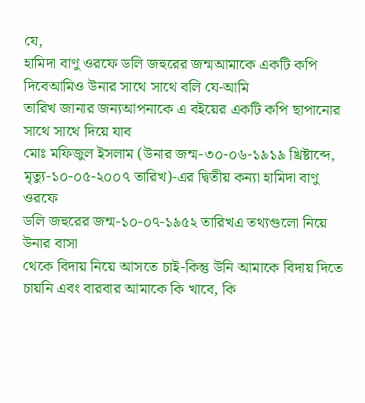যে,
হামিদা বাণু ওরফে ডলি জহুরের জন্মআমাকে একটি কপি দিবেআমিও উনার সাথে সাথে বলি যে-আমি
তারিখ জানার জন্যআপনাকে এ বইয়ের একটি কপি ছাপানোর সাথে সাথে দিয়ে যাব
মোঃ মফিজুল ইসলাম (উনার জন্ম-৩০-০৬-১৯১৯ খ্রিষ্টাব্দে,
মৃত্যু-১০-০৫-২০০৭ তারিখ)-এর দ্বিতীয় কন্যা হামিদা বাণু ওরফে
ডলি জহুরের জন্ম-১০-০৭-১৯৫২ তারিখএ তথ্যগুলো নিয়ে উনার বাসা
থেকে বিদায় নিয়ে আসতে চাই-কিন্তু উনি আমাকে বিদায় দিতে
চায়নি এবং বারবার আমাকে কি খাবে, কি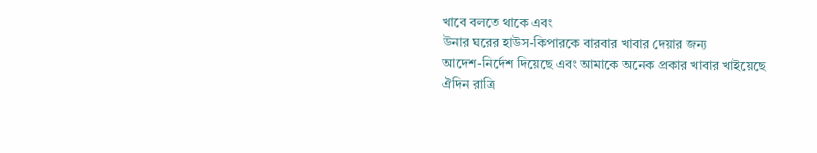খাবে বলতে থাকে এবং
উনার ঘরের হাউস-কিপারকে বারবার খাবার দেয়ার জন্য
আদেশ-নির্দেশ দিয়েছে এবং আমাকে অনেক প্রকার খাবার খাইয়েছে
ঐদিন রাত্রি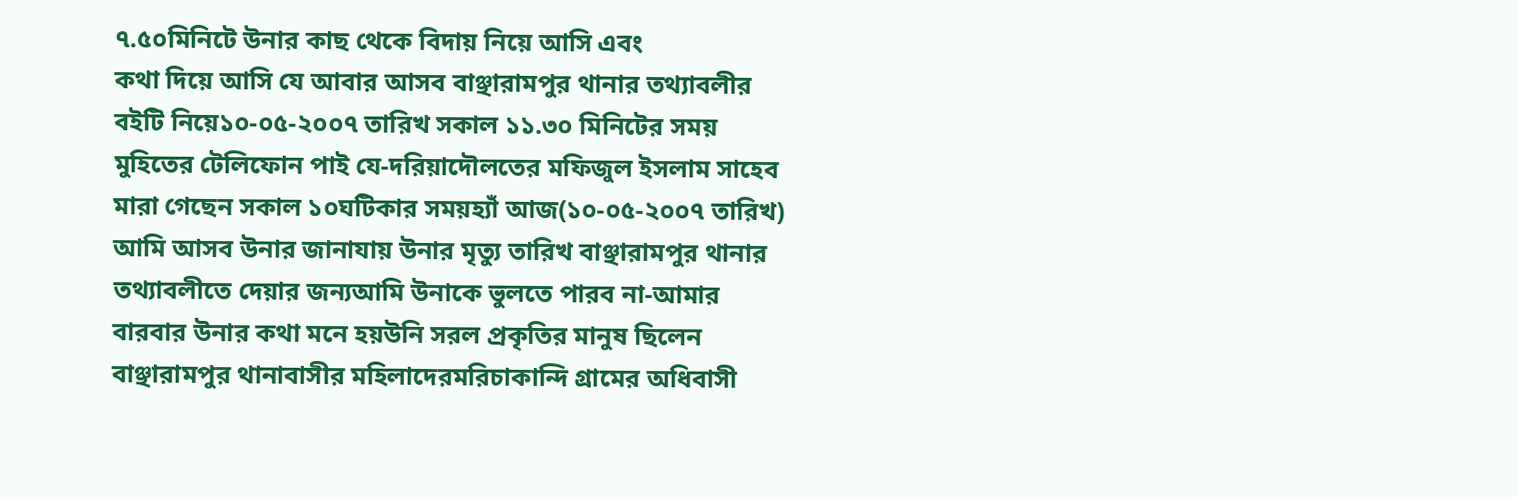৭.৫০মিনিটে উনার কাছ থেকে বিদায় নিয়ে আসি এবং
কথা দিয়ে আসি যে আবার আসব বাঞ্ছারামপুর থানার তথ্যাবলীর
বইটি নিয়ে১০-০৫-২০০৭ তারিখ সকাল ১১.৩০ মিনিটের সময়
মুহিতের টেলিফোন পাই যে-দরিয়াদৌলতের মফিজুল ইসলাম সাহেব
মারা গেছেন সকাল ১০ঘটিকার সময়হ্যাঁ আজ(১০-০৫-২০০৭ তারিখ)
আমি আসব উনার জানাযায় উনার মৃত্যু তারিখ বাঞ্ছারামপুর থানার
তথ্যাবলীতে দেয়ার জন্যআমি উনাকে ভুলতে পারব না-আমার
বারবার উনার কথা মনে হয়উনি সরল প্রকৃতির মানুষ ছিলেন
বাঞ্ছারামপুর থানাবাসীর মহিলাদেরমরিচাকান্দি গ্রামের অধিবাসী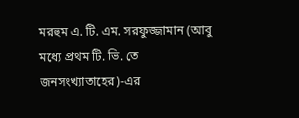মরহুম এ. টি. এম. সরফুজ্জামান (আবু
মধ্যে প্রথম টি. ভি. তে জনসংখ্যাতাহের)-এর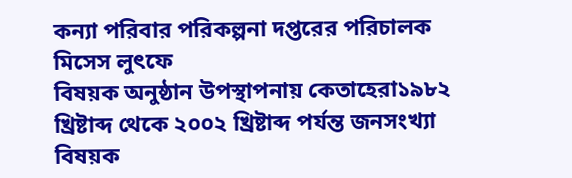কন্যা পরিবার পরিকল্পনা দপ্তরের পরিচালক মিসেস লুৎফে
বিষয়ক অনুষ্ঠান উপস্থাপনায় কেতাহেরা১৯৮২ খ্রিষ্টাব্দ থেকে ২০০২ খ্রিষ্টাব্দ পর্যন্ত জনসংখ্যা বিষয়ক